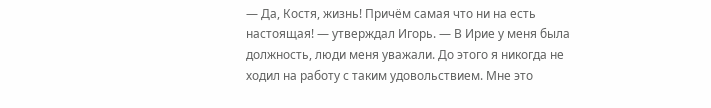— Да, Костя, жизнь! Причём самая что ни на есть настоящая! — утверждал Игорь. — В Ирие у меня была должность, люди меня уважали. До этого я никогда не ходил на работу с таким удовольствием. Мне это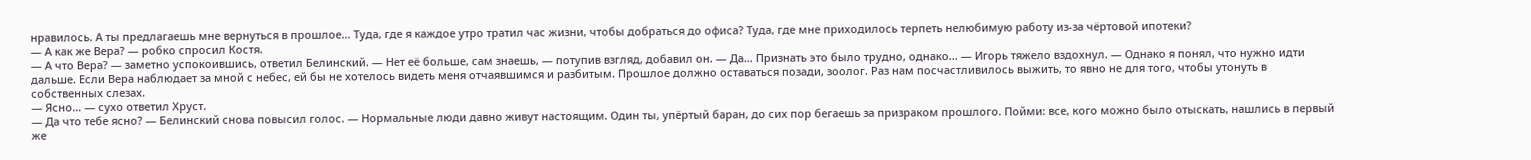нравилось. А ты предлагаешь мне вернуться в прошлое… Туда, где я каждое утро тратил час жизни, чтобы добраться до офиса? Туда, где мне приходилось терпеть нелюбимую работу из-за чёртовой ипотеки?
— А как же Вера? — робко спросил Костя.
— А что Вера? — заметно успокоившись, ответил Белинский. — Нет её больше, сам знаешь, — потупив взгляд, добавил он. — Да… Признать это было трудно, однако… — Игорь тяжело вздохнул. — Однако я понял, что нужно идти дальше. Если Вера наблюдает за мной с небес, ей бы не хотелось видеть меня отчаявшимся и разбитым. Прошлое должно оставаться позади, зоолог. Раз нам посчастливилось выжить, то явно не для того, чтобы утонуть в собственных слезах.
— Ясно… — сухо ответил Хруст.
— Да что тебе ясно? — Белинский снова повысил голос. — Нормальные люди давно живут настоящим. Один ты, упёртый баран, до сих пор бегаешь за призраком прошлого. Пойми: все, кого можно было отыскать, нашлись в первый же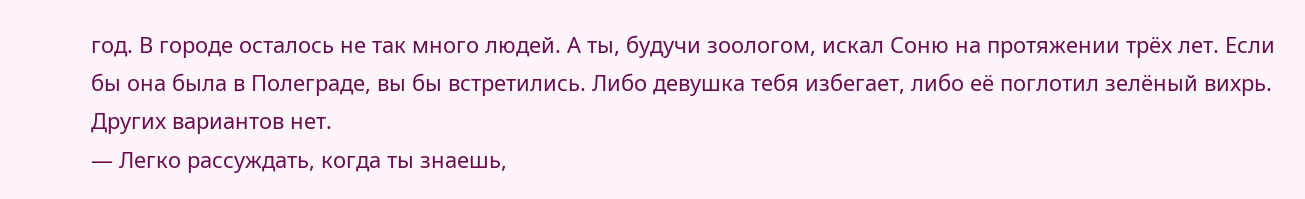год. В городе осталось не так много людей. А ты, будучи зоологом, искал Соню на протяжении трёх лет. Если бы она была в Полеграде, вы бы встретились. Либо девушка тебя избегает, либо её поглотил зелёный вихрь. Других вариантов нет.
— Легко рассуждать, когда ты знаешь,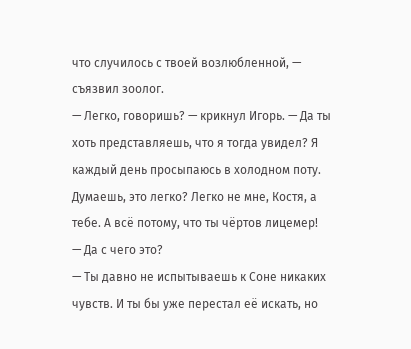что случилось с твоей возлюбленной, — съязвил зоолог.
— Легко, говоришь? — крикнул Игорь. — Да ты хоть представляешь, что я тогда увидел? Я каждый день просыпаюсь в холодном поту. Думаешь, это легко? Легко не мне, Костя, а тебе. А всё потому, что ты чёртов лицемер!
— Да с чего это?
— Ты давно не испытываешь к Соне никаких чувств. И ты бы уже перестал её искать, но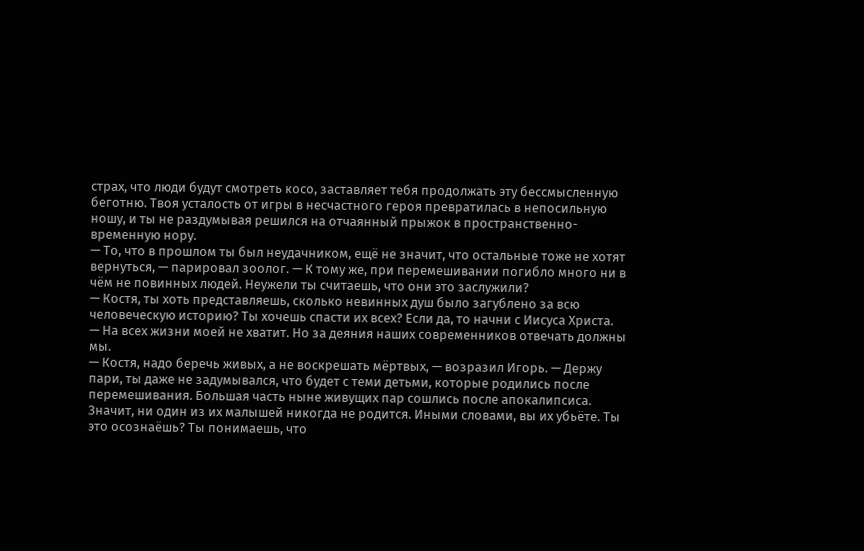страх, что люди будут смотреть косо, заставляет тебя продолжать эту бессмысленную беготню. Твоя усталость от игры в несчастного героя превратилась в непосильную ношу, и ты не раздумывая решился на отчаянный прыжок в пространственно-временную нору.
— То, что в прошлом ты был неудачником, ещё не значит, что остальные тоже не хотят вернуться, — парировал зоолог. — К тому же, при перемешивании погибло много ни в чём не повинных людей. Неужели ты считаешь, что они это заслужили?
— Костя, ты хоть представляешь, сколько невинных душ было загублено за всю человеческую историю? Ты хочешь спасти их всех? Если да, то начни с Иисуса Христа.
— На всех жизни моей не хватит. Но за деяния наших современников отвечать должны мы.
— Костя, надо беречь живых, а не воскрешать мёртвых, — возразил Игорь. — Держу пари, ты даже не задумывался, что будет с теми детьми, которые родились после перемешивания. Большая часть ныне живущих пар сошлись после апокалипсиса. Значит, ни один из их малышей никогда не родится. Иными словами, вы их убьёте. Ты это осознаёшь? Ты понимаешь, что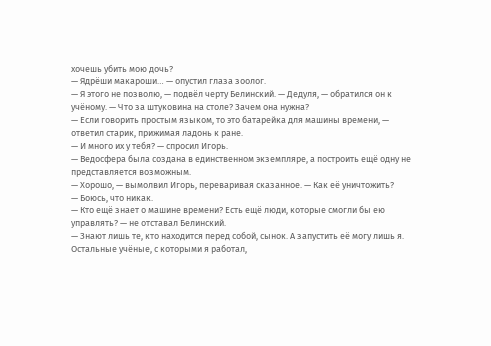хочешь убить мою дочь?
— Ядрёши макароши… — опустил глаза зоолог.
— Я этого не позволю, — подвёл черту Белинский. — Дедуля, — обратился он к учёному. — Что за штуковина на столе? Зачем она нужна?
— Если говорить простым языком, то это батарейка для машины времени, — ответил старик, прижимая ладонь к ране.
— И много их у тебя? — спросил Игорь.
— Ведосфера была создана в единственном экземпляре, а построить ещё одну не представляется возможным.
— Хорошо, — вымолвил Игорь, переваривая сказанное. — Как её уничтожить?
— Боюсь, что никак.
— Кто ещё знает о машине времени? Есть ещё люди, которые смогли бы ею управлять? — не отставал Белинский.
— Знают лишь те, кто находится перед собой, сынок. А запустить её могу лишь я. Остальные учёные, с которыми я работал,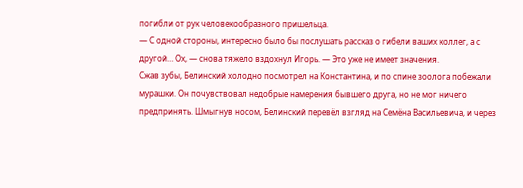погибли от рук человекообразного пришельца.
— С одной стороны, интересно было бы послушать рассказ о гибели ваших коллег, а с другой… Ох, — снова тяжело вздохнул Игорь. — Это уже не имеет значения.
Сжав зубы, Белинский холодно посмотрел на Константина, и по спине зоолога побежали мурашки. Он почувствовал недобрые намерения бывшего друга, но не мог ничего предпринять. Шмыгнув носом, Белинский перевёл взгляд на Семёна Васильевича, и через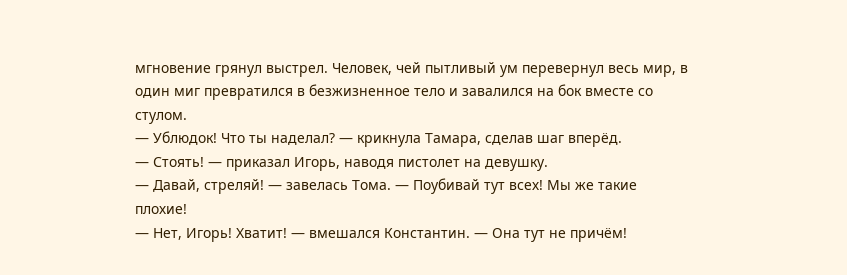мгновение грянул выстрел. Человек, чей пытливый ум перевернул весь мир, в один миг превратился в безжизненное тело и завалился на бок вместе со стулом.
— Ублюдок! Что ты наделал? — крикнула Тамара, сделав шаг вперёд.
— Стоять! — приказал Игорь, наводя пистолет на девушку.
— Давай, стреляй! — завелась Тома. — Поубивай тут всех! Мы же такие плохие!
— Нет, Игорь! Хватит! — вмешался Константин. — Она тут не причём!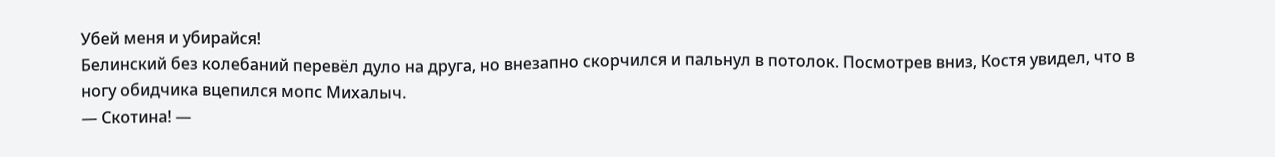Убей меня и убирайся!
Белинский без колебаний перевёл дуло на друга, но внезапно скорчился и пальнул в потолок. Посмотрев вниз, Костя увидел, что в ногу обидчика вцепился мопс Михалыч.
— Скотина! —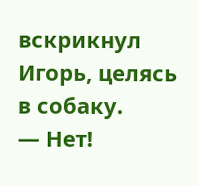вскрикнул Игорь, целясь в собаку.
— Нет!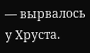— вырвалось у Хруста.